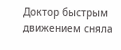Доктор быстрым движением сняла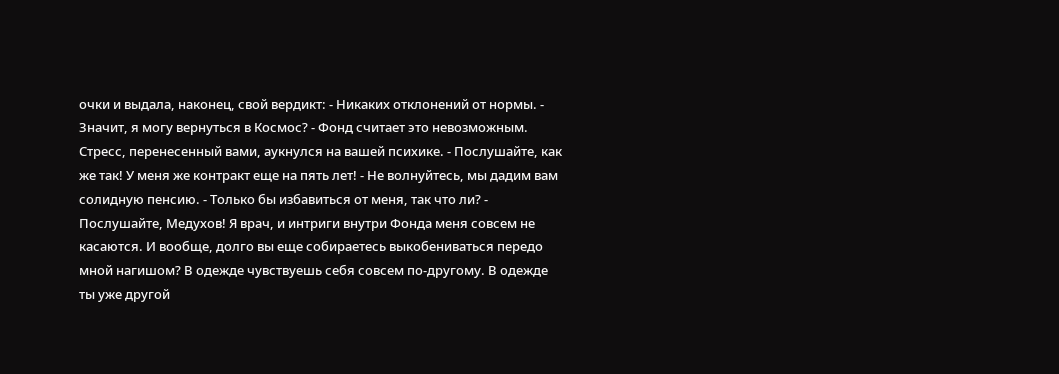очки и выдала, наконец, свой вердикт: - Никаких отклонений от нормы. - Значит, я могу вернуться в Космос? - Фонд считает это невозможным. Стресс, перенесенный вами, аукнулся на вашей психике. - Послушайте, как же так! У меня же контракт еще на пять лет! - Не волнуйтесь, мы дадим вам солидную пенсию. - Только бы избавиться от меня, так что ли? - Послушайте, Медухов! Я врач, и интриги внутри Фонда меня совсем не касаются. И вообще, долго вы еще собираетесь выкобениваться передо мной нагишом? В одежде чувствуешь себя совсем по-другому. В одежде ты уже другой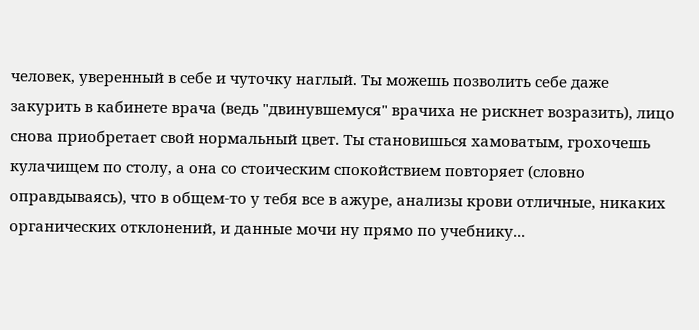человек, уверенный в себе и чуточку наглый. Ты можешь позволить себе даже закурить в кабинете врача (ведь "двинувшемуся" врачиха не рискнет возразить), лицо снова приобретает свой нормальный цвет. Ты становишься хамоватым, грохочешь кулачищем по столу, а она со стоическим спокойствием повторяет (словно оправдываясь), что в общем-то у тебя все в ажуре, анализы крови отличные, никаких органических отклонений, и данные мочи ну прямо по учебнику...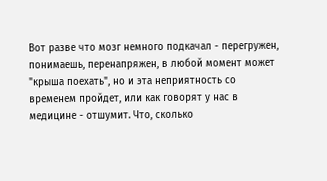Вот разве что мозг немного подкачал - перегружен, понимаешь, перенапряжен, в любой момент может "крыша поехать", но и эта неприятность со временем пройдет, или как говорят у нас в медицине - отшумит. Что, сколько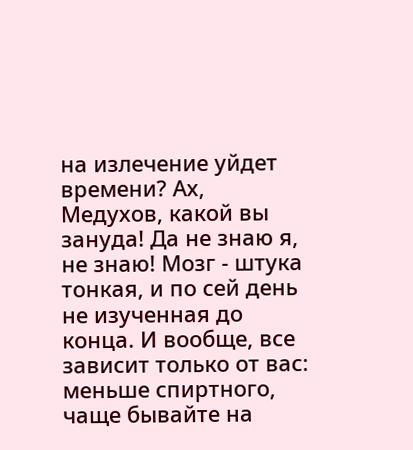на излечение уйдет времени? Ах, Медухов, какой вы зануда! Да не знаю я, не знаю! Мозг - штука тонкая, и по сей день не изученная до конца. И вообще, все зависит только от вас: меньше спиртного, чаще бывайте на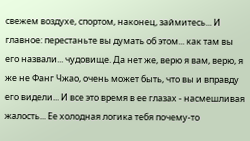свежем воздухе, спортом, наконец, займитесь... И главное: перестаньте вы думать об этом... как там вы его назвали... чудовище. Да нет же, верю я вам, верю, я же не Фанг Чжао, очень может быть, что вы и вправду его видели... И все это время в ее глазах - насмешливая жалость... Ее холодная логика тебя почему-то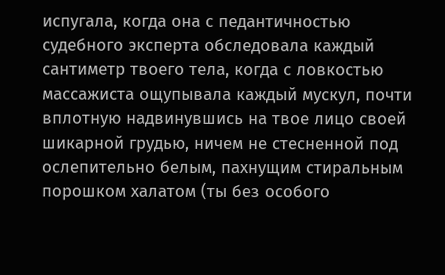испугала, когда она с педантичностью судебного эксперта обследовала каждый сантиметр твоего тела, когда с ловкостью массажиста ощупывала каждый мускул, почти вплотную надвинувшись на твое лицо своей шикарной грудью, ничем не стесненной под ослепительно белым, пахнущим стиральным порошком халатом (ты без особого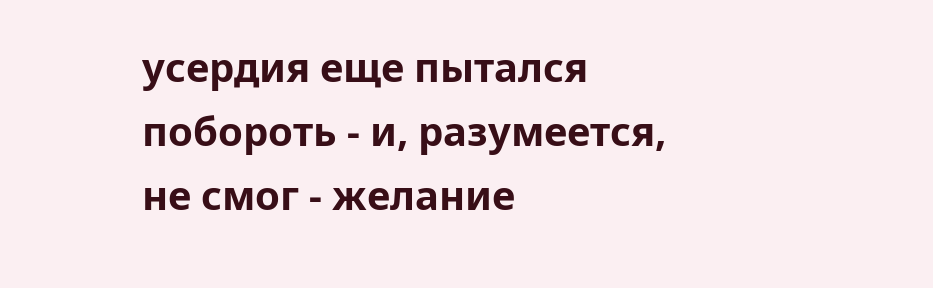усердия еще пытался побороть - и, разумеется, не смог - желание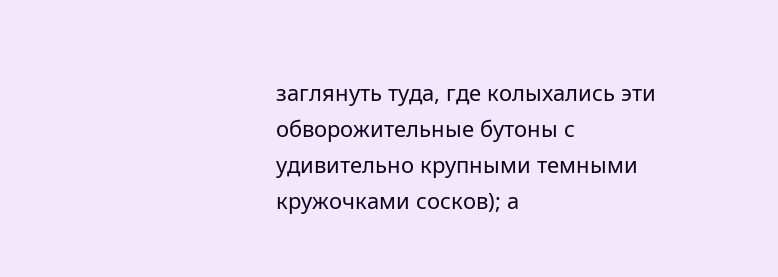заглянуть туда, где колыхались эти обворожительные бутоны с удивительно крупными темными кружочками сосков); а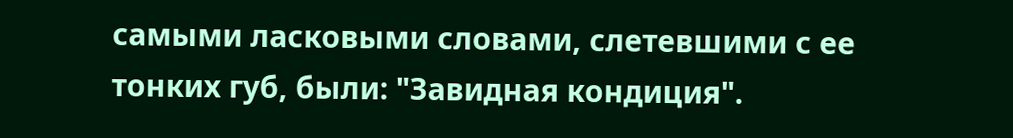самыми ласковыми словами, слетевшими с ее тонких губ, были: "Завидная кондиция".